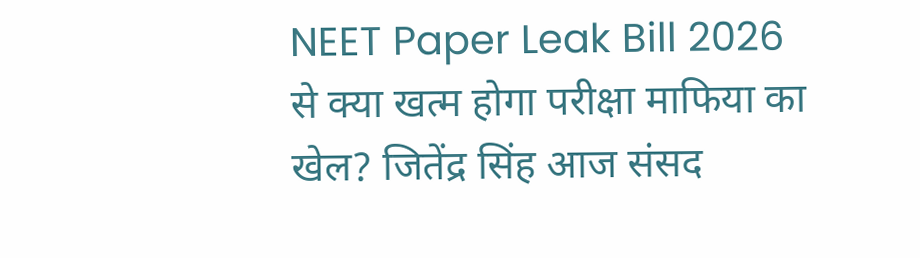NEET Paper Leak Bill 2026 से क्या खत्म होगा परीक्षा माफिया का खेल? जितेंद्र सिंह आज संसद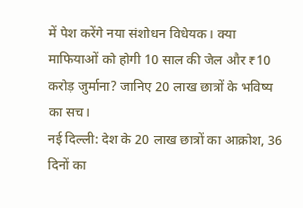में पेश करेंगे नया संशोधन विधेयक। क्या माफियाओं को होगी 10 साल की जेल और ₹10 करोड़ जुर्माना? जानिए 20 लाख छात्रों के भविष्य का सच।
नई दिल्ली: देश के 20 लाख छात्रों का आक्रोश, 36 दिनों का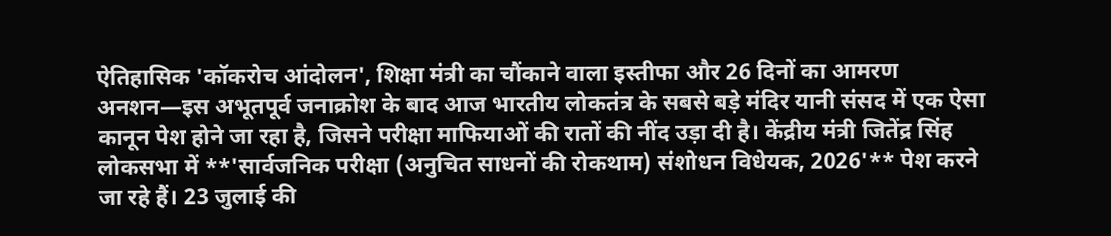ऐतिहासिक 'कॉकरोच आंदोलन', शिक्षा मंत्री का चौंकाने वाला इस्तीफा और 26 दिनों का आमरण अनशन—इस अभूतपूर्व जनाक्रोश के बाद आज भारतीय लोकतंत्र के सबसे बड़े मंदिर यानी संसद में एक ऐसा कानून पेश होने जा रहा है, जिसने परीक्षा माफियाओं की रातों की नींद उड़ा दी है। केंद्रीय मंत्री जितेंद्र सिंह लोकसभा में **'सार्वजनिक परीक्षा (अनुचित साधनों की रोकथाम) संशोधन विधेयक, 2026'** पेश करने जा रहे हैं। 23 जुलाई की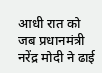आधी रात को जब प्रधानमंत्री नरेंद्र मोदी ने ढाई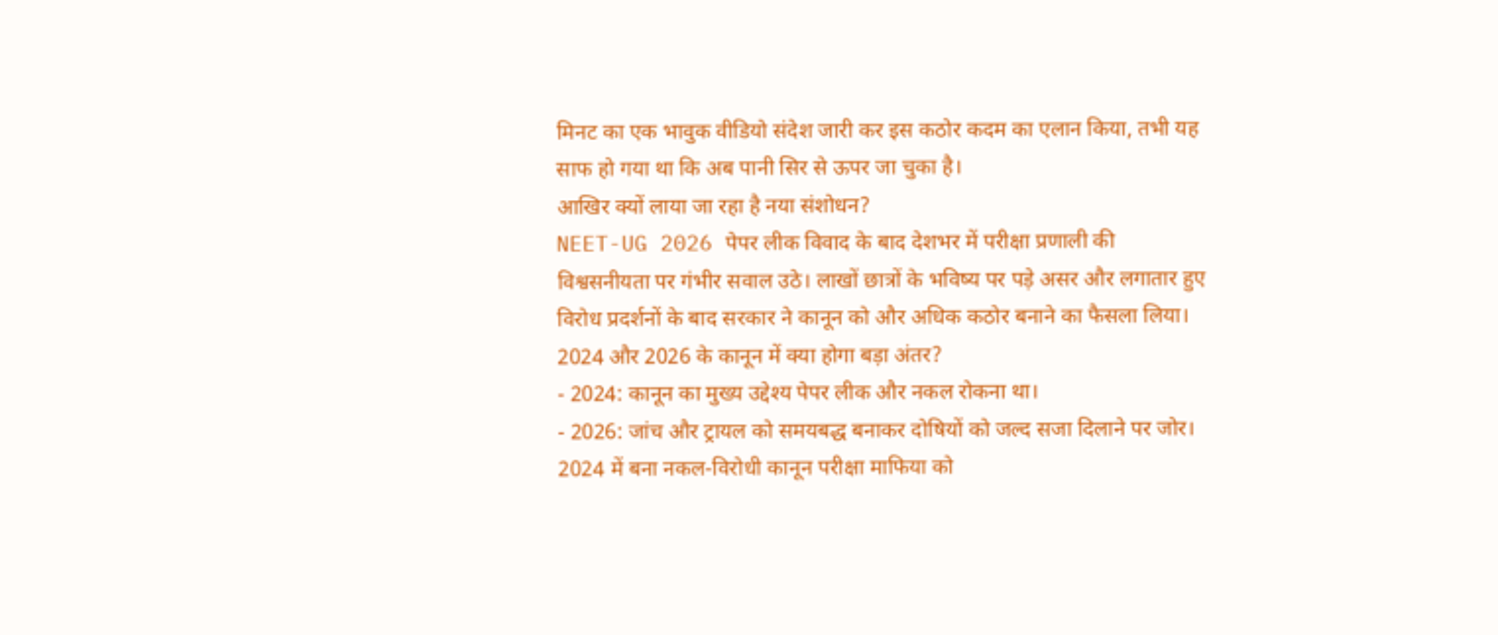मिनट का एक भावुक वीडियो संदेश जारी कर इस कठोर कदम का एलान किया, तभी यह साफ हो गया था कि अब पानी सिर से ऊपर जा चुका है।
आखिर क्यों लाया जा रहा है नया संशोधन?
NEET-UG 2026 पेपर लीक विवाद के बाद देशभर में परीक्षा प्रणाली की विश्वसनीयता पर गंभीर सवाल उठे। लाखों छात्रों के भविष्य पर पड़े असर और लगातार हुए विरोध प्रदर्शनों के बाद सरकार ने कानून को और अधिक कठोर बनाने का फैसला लिया।
2024 और 2026 के कानून में क्या होगा बड़ा अंतर?
- 2024: कानून का मुख्य उद्देश्य पेपर लीक और नकल रोकना था।
- 2026: जांच और ट्रायल को समयबद्ध बनाकर दोषियों को जल्द सजा दिलाने पर जोर।
2024 में बना नकल-विरोधी कानून परीक्षा माफिया को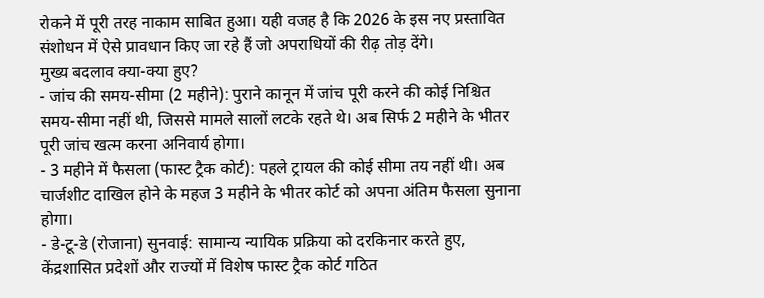रोकने में पूरी तरह नाकाम साबित हुआ। यही वजह है कि 2026 के इस नए प्रस्तावित संशोधन में ऐसे प्रावधान किए जा रहे हैं जो अपराधियों की रीढ़ तोड़ देंगे।
मुख्य बदलाव क्या-क्या हुए?
- जांच की समय-सीमा (2 महीने): पुराने कानून में जांच पूरी करने की कोई निश्चित समय-सीमा नहीं थी, जिससे मामले सालों लटके रहते थे। अब सिर्फ 2 महीने के भीतर पूरी जांच खत्म करना अनिवार्य होगा।
- 3 महीने में फैसला (फास्ट ट्रैक कोर्ट): पहले ट्रायल की कोई सीमा तय नहीं थी। अब चार्जशीट दाखिल होने के महज 3 महीने के भीतर कोर्ट को अपना अंतिम फैसला सुनाना होगा।
- डे-टू-डे (रोजाना) सुनवाई: सामान्य न्यायिक प्रक्रिया को दरकिनार करते हुए, केंद्रशासित प्रदेशों और राज्यों में विशेष फास्ट ट्रैक कोर्ट गठित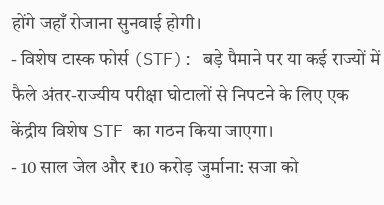होंगे जहाँ रोजाना सुनवाई होगी।
- विशेष टास्क फोर्स (STF): बड़े पैमाने पर या कई राज्यों में फैले अंतर-राज्यीय परीक्षा घोटालों से निपटने के लिए एक केंद्रीय विशेष STF का गठन किया जाएगा।
- 10 साल जेल और ₹10 करोड़ जुर्माना: सजा को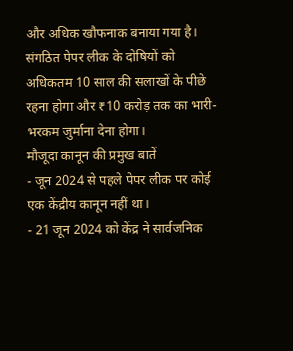और अधिक खौफनाक बनाया गया है। संगठित पेपर लीक के दोषियों को अधिकतम 10 साल की सलाखों के पीछे रहना होगा और ₹10 करोड़ तक का भारी-भरकम जुर्माना देना होगा।
मौजूदा कानून की प्रमुख बातें
- जून 2024 से पहले पेपर लीक पर कोई एक केंद्रीय कानून नहीं था।
- 21 जून 2024 को केंद्र ने सार्वजनिक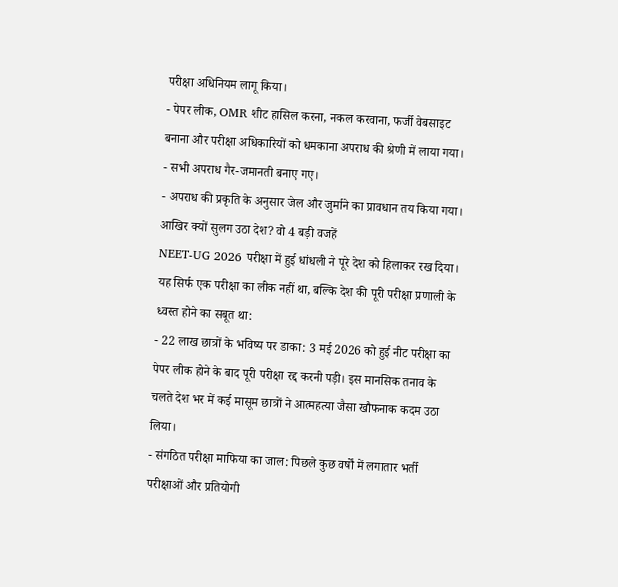परीक्षा अधिनियम लागू किया।
- पेपर लीक, OMR शीट हासिल करना, नकल करवाना, फर्जी वेबसाइट बनाना और परीक्षा अधिकारियों को धमकाना अपराध की श्रेणी में लाया गया।
- सभी अपराध गैर-जमानती बनाए गए।
- अपराध की प्रकृति के अनुसार जेल और जुर्माने का प्रावधान तय किया गया।
आखिर क्यों सुलग उठा देश? वो 4 बड़ी वजहें
NEET-UG 2026 परीक्षा में हुई धांधली ने पूरे देश को हिलाकर रख दिया। यह सिर्फ एक परीक्षा का लीक नहीं था, बल्कि देश की पूरी परीक्षा प्रणाली के ध्वस्त होने का सबूत था:
- 22 लाख छात्रों के भविष्य पर डाका: 3 मई 2026 को हुई नीट परीक्षा का पेपर लीक होने के बाद पूरी परीक्षा रद्द करनी पड़ी। इस मानसिक तनाव के चलते देश भर में कई मासूम छात्रों ने आत्महत्या जैसा खौफनाक कदम उठा लिया।
- संगठित परीक्षा माफिया का जाल: पिछले कुछ वर्षों में लगातार भर्ती परीक्षाओं और प्रतियोगी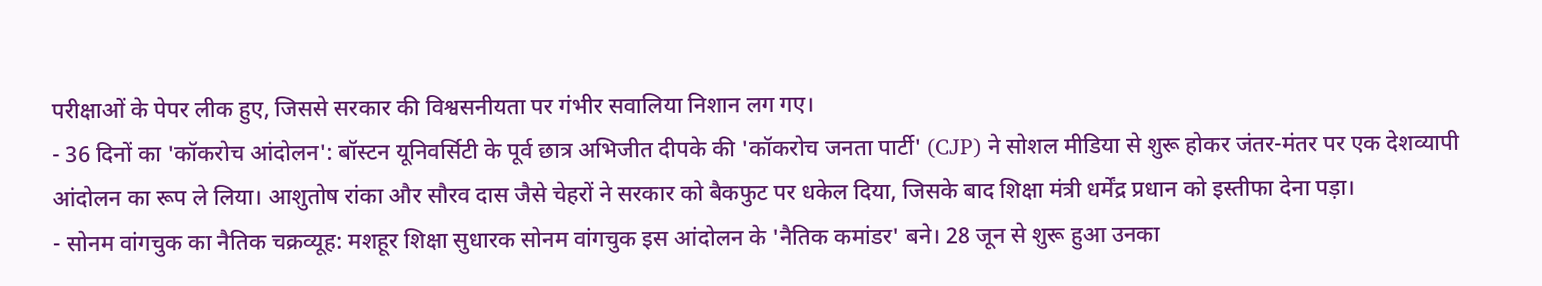परीक्षाओं के पेपर लीक हुए, जिससे सरकार की विश्वसनीयता पर गंभीर सवालिया निशान लग गए।
- 36 दिनों का 'कॉकरोच आंदोलन': बॉस्टन यूनिवर्सिटी के पूर्व छात्र अभिजीत दीपके की 'कॉकरोच जनता पार्टी' (CJP) ने सोशल मीडिया से शुरू होकर जंतर-मंतर पर एक देशव्यापी आंदोलन का रूप ले लिया। आशुतोष रांका और सौरव दास जैसे चेहरों ने सरकार को बैकफुट पर धकेल दिया, जिसके बाद शिक्षा मंत्री धर्मेंद्र प्रधान को इस्तीफा देना पड़ा।
- सोनम वांगचुक का नैतिक चक्रव्यूह: मशहूर शिक्षा सुधारक सोनम वांगचुक इस आंदोलन के 'नैतिक कमांडर' बने। 28 जून से शुरू हुआ उनका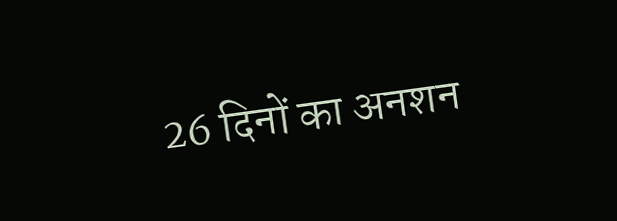26 दिनों का अनशन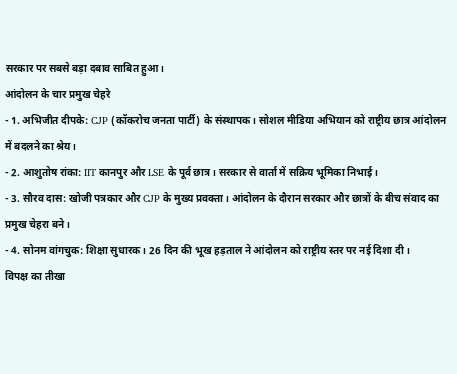सरकार पर सबसे बड़ा दबाव साबित हुआ।
आंदोलन के चार प्रमुख चेहरे
- 1. अभिजीत दीपके: CJP (कॉकरोच जनता पार्टी) के संस्थापक। सोशल मीडिया अभियान को राष्ट्रीय छात्र आंदोलन में बदलने का श्रेय।
- 2. आशुतोष रांका: IIT कानपुर और LSE के पूर्व छात्र। सरकार से वार्ता में सक्रिय भूमिका निभाई।
- 3. सौरव दास: खोजी पत्रकार और CJP के मुख्य प्रवक्ता। आंदोलन के दौरान सरकार और छात्रों के बीच संवाद का प्रमुख चेहरा बने।
- 4. सोनम वांगचुक: शिक्षा सुधारक। 26 दिन की भूख हड़ताल ने आंदोलन को राष्ट्रीय स्तर पर नई दिशा दी।
विपक्ष का तीखा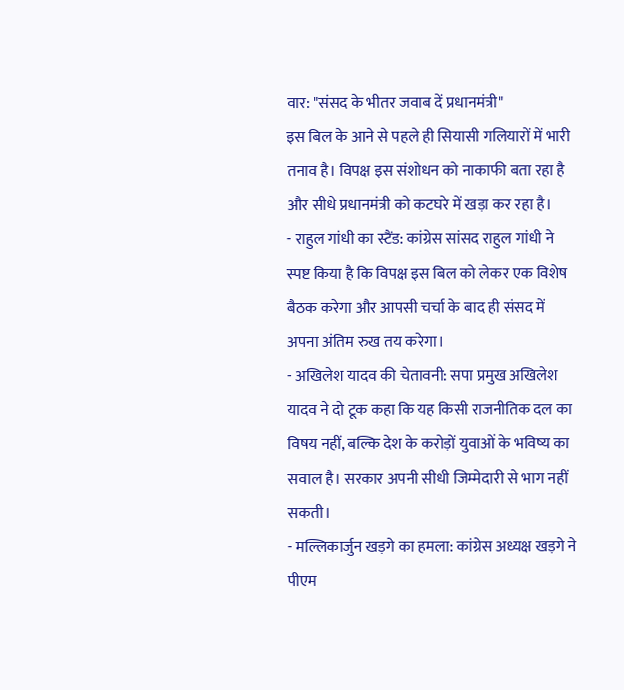वार: "संसद के भीतर जवाब दें प्रधानमंत्री"
इस बिल के आने से पहले ही सियासी गलियारों में भारी तनाव है। विपक्ष इस संशोधन को नाकाफी बता रहा है और सीधे प्रधानमंत्री को कटघरे में खड़ा कर रहा है।
- राहुल गांधी का स्टैंड: कांग्रेस सांसद राहुल गांधी ने स्पष्ट किया है कि विपक्ष इस बिल को लेकर एक विशेष बैठक करेगा और आपसी चर्चा के बाद ही संसद में अपना अंतिम रुख तय करेगा।
- अखिलेश यादव की चेतावनी: सपा प्रमुख अखिलेश यादव ने दो टूक कहा कि यह किसी राजनीतिक दल का विषय नहीं, बल्कि देश के करोड़ों युवाओं के भविष्य का सवाल है। सरकार अपनी सीधी जिम्मेदारी से भाग नहीं सकती।
- मल्लिकार्जुन खड़गे का हमला: कांग्रेस अध्यक्ष खड़गे ने पीएम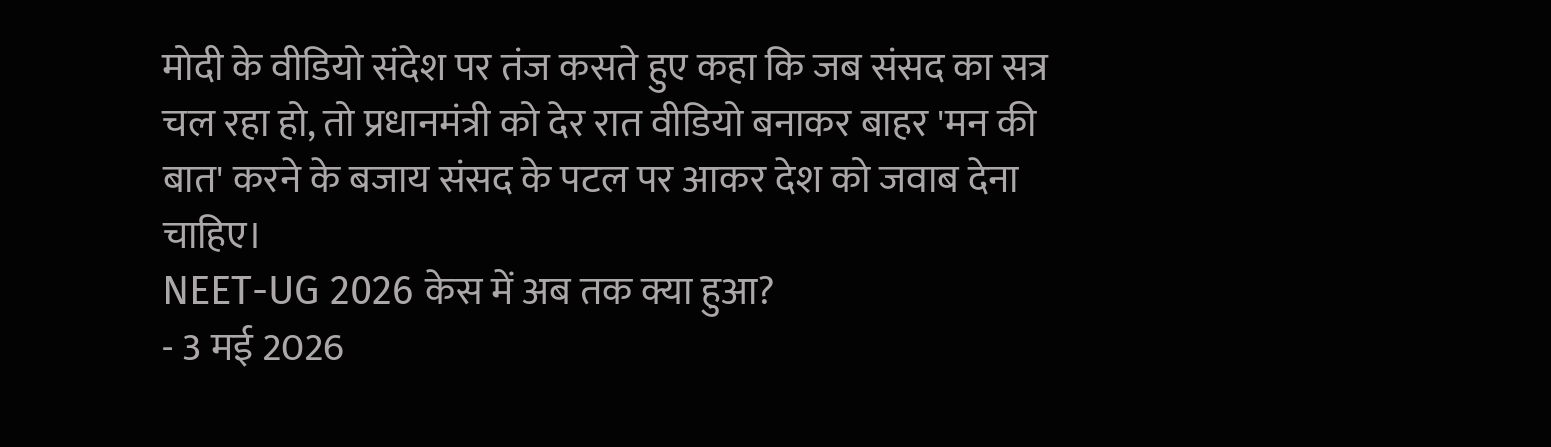मोदी के वीडियो संदेश पर तंज कसते हुए कहा कि जब संसद का सत्र चल रहा हो, तो प्रधानमंत्री को देर रात वीडियो बनाकर बाहर 'मन की बात' करने के बजाय संसद के पटल पर आकर देश को जवाब देना चाहिए।
NEET-UG 2026 केस में अब तक क्या हुआ?
- 3 मई 2026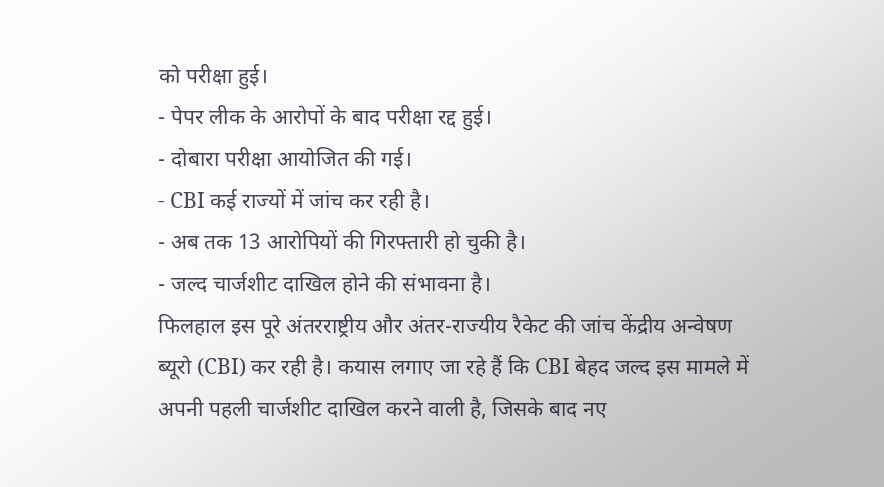को परीक्षा हुई।
- पेपर लीक के आरोपों के बाद परीक्षा रद्द हुई।
- दोबारा परीक्षा आयोजित की गई।
- CBI कई राज्यों में जांच कर रही है।
- अब तक 13 आरोपियों की गिरफ्तारी हो चुकी है।
- जल्द चार्जशीट दाखिल होने की संभावना है।
फिलहाल इस पूरे अंतरराष्ट्रीय और अंतर-राज्यीय रैकेट की जांच केंद्रीय अन्वेषण ब्यूरो (CBI) कर रही है। कयास लगाए जा रहे हैं कि CBI बेहद जल्द इस मामले में अपनी पहली चार्जशीट दाखिल करने वाली है, जिसके बाद नए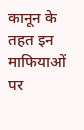कानून के तहत इन माफियाओं पर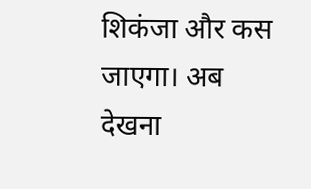शिकंजा और कस जाएगा। अब देखना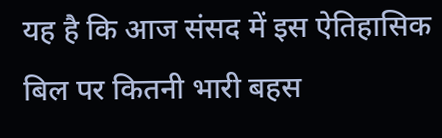यह है कि आज संसद में इस ऐतिहासिक बिल पर कितनी भारी बहस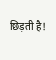छिड़ती है!